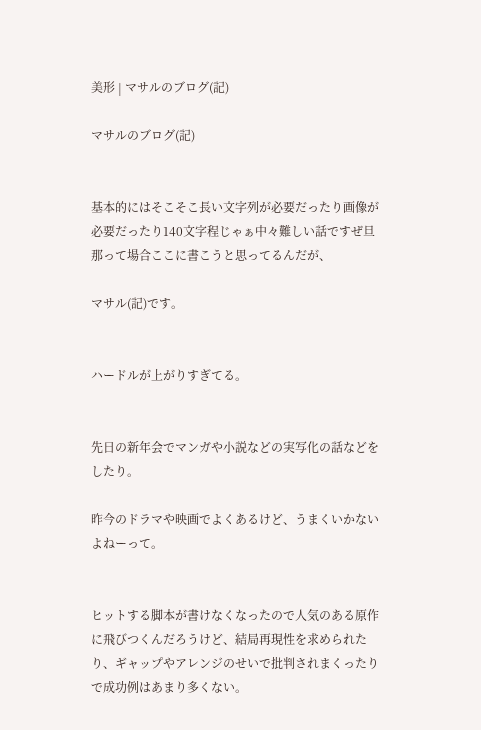美形 | マサルのブログ(記)

マサルのブログ(記)


基本的にはそこそこ長い文字列が必要だったり画像が必要だったり140文字程じゃぁ中々難しい話ですぜ旦那って場合ここに書こうと思ってるんだが、

マサル(記)です。


ハードルが上がりすぎてる。


先日の新年会でマンガや小説などの実写化の話などをしたり。

昨今のドラマや映画でよくあるけど、うまくいかないよねーって。


ヒットする脚本が書けなくなったので人気のある原作に飛びつくんだろうけど、結局再現性を求められたり、ギャップやアレンジのせいで批判されまくったりで成功例はあまり多くない。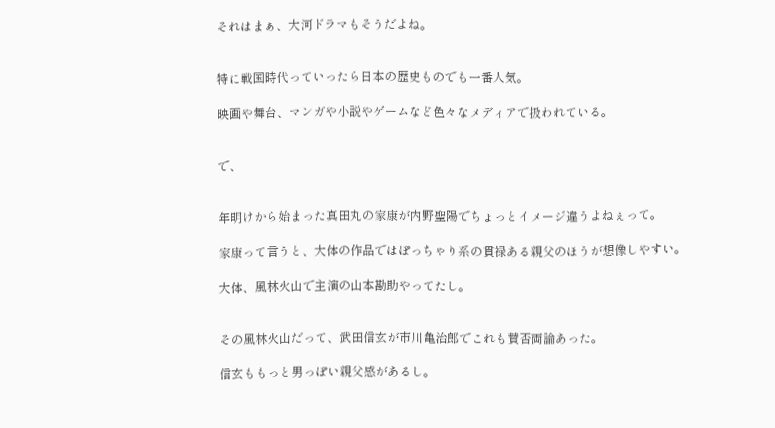それはまぁ、大河ドラマもそうだよね。


特に戦国時代っていったら日本の歴史ものでも一番人気。

映画や舞台、マンガや小説やゲームなど色々なメディアで扱われている。


で、


年明けから始まった真田丸の家康が内野聖陽でちょっとイメージ違うよねぇって。

家康って言うと、大体の作品ではぽっちゃり系の貫禄ある親父のほうが想像しやすい。

大体、風林火山で主演の山本勘助やってたし。


その風林火山だって、武田信玄が市川亀治郎でこれも賛否両論あった。

信玄ももっと男っぽい親父感があるし。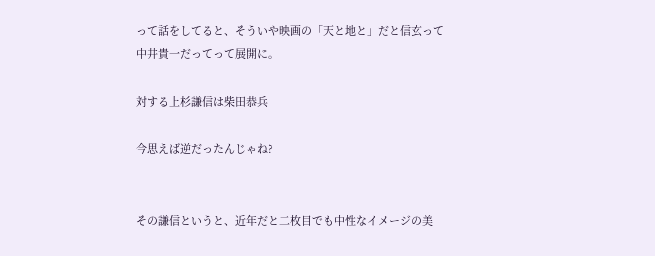って話をしてると、そういや映画の「天と地と」だと信玄って中井貴一だってって展開に。

対する上杉謙信は柴田恭兵

今思えば逆だったんじゃね?


その謙信というと、近年だと二枚目でも中性なイメージの美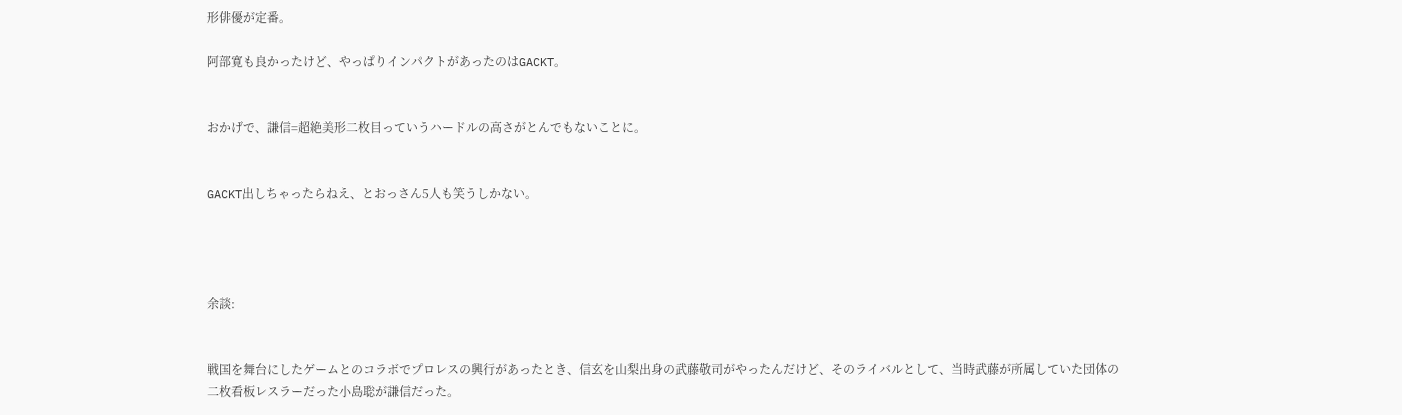形俳優が定番。

阿部寛も良かったけど、やっぱりインパクトがあったのはGACKT。


おかげで、謙信=超絶美形二枚目っていうハードルの高さがとんでもないことに。


GACKT出しちゃったらねえ、とおっさん5人も笑うしかない。




余談:


戦国を舞台にしたゲームとのコラボでプロレスの興行があったとき、信玄を山梨出身の武藤敬司がやったんだけど、そのライバルとして、当時武藤が所属していた団体の二枚看板レスラーだった小島聡が謙信だった。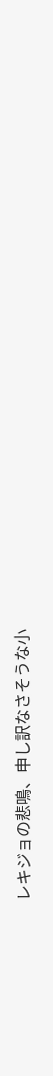レキジョの悲鳴、申し訳なさそうな小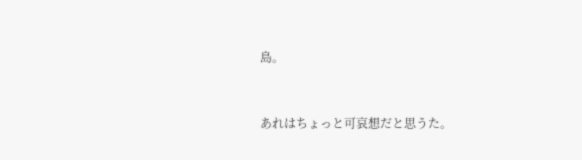島。


あれはちょっと可哀想だと思うた。